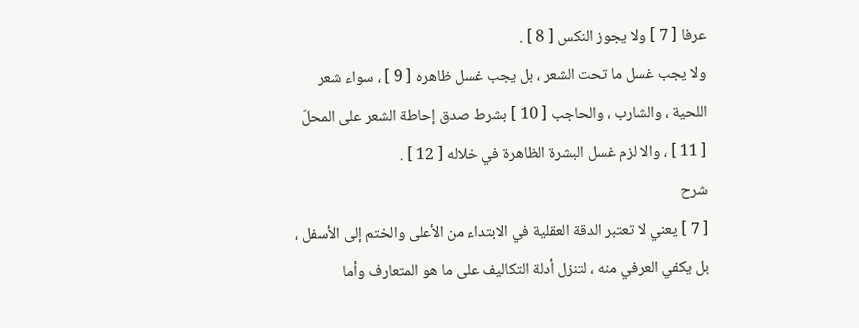عرفا [ 7 ] ولا يجوز النكس [ 8 ] .
ولا يجب غسل ما تحت الشعر ، بل يجب غسل ظاهره [ 9 ] ، سواء شعر اللحية ، والشارب ، والحاجب [ 10 ] بشرط صدق إحاطة الشعر على المحلّ [ 11 ] ، والا لزم غسل البشرة الظاهرة في خلاله [ 12 ] .
شرح
[ 7 ] يعني لا تعتبر الدقة العقلية في الابتداء من الأعلى والختم إلى الأسفل ، بل يكفي العرفي منه ، لتنزل أدلة التكاليف على ما هو المتعارف وأما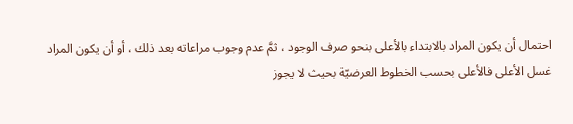احتمال أن يكون المراد بالابتداء بالأعلى بنحو صرف الوجود ، ثمَّ عدم وجوب مراعاته بعد ذلك ، أو أن يكون المراد غسل الأعلى فالأعلى بحسب الخطوط العرضيّة بحيث لا يجوز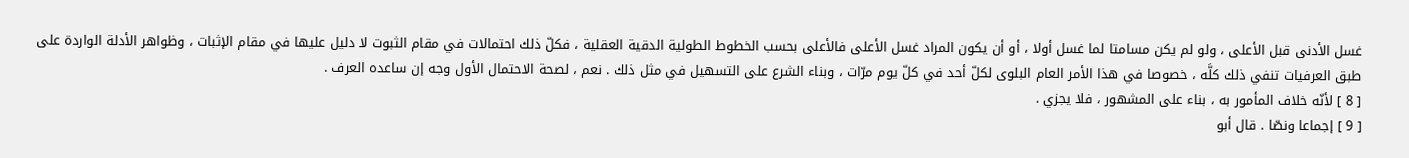غسل الأدنى قبل الأعلى ، ولو لم يكن مسامتا لما غسل أولا ، أو أن يكون المراد غسل الأعلى فالأعلى بحسب الخطوط الطولية الدقية العقلية ، فكلّ ذلك احتمالات في مقام الثبوت لا دليل عليها في مقام الإثبات ، وظواهر الأدلة الواردة على طبق العرفيات تنفي ذلك كلَّه ، خصوصا في هذا الأمر العام البلوى لكلّ أحد في كلّ يوم مرّات ، وبناء الشرع على التسهيل في مثل ذلك . نعم ، لصحة الاحتمال الأول وجه إن ساعده العرف .
[ 8 ] لأنّه خلاف المأمور به ، بناء على المشهور ، فلا يجزي .
[ 9 ] إجماعا ونصّا . قال أبو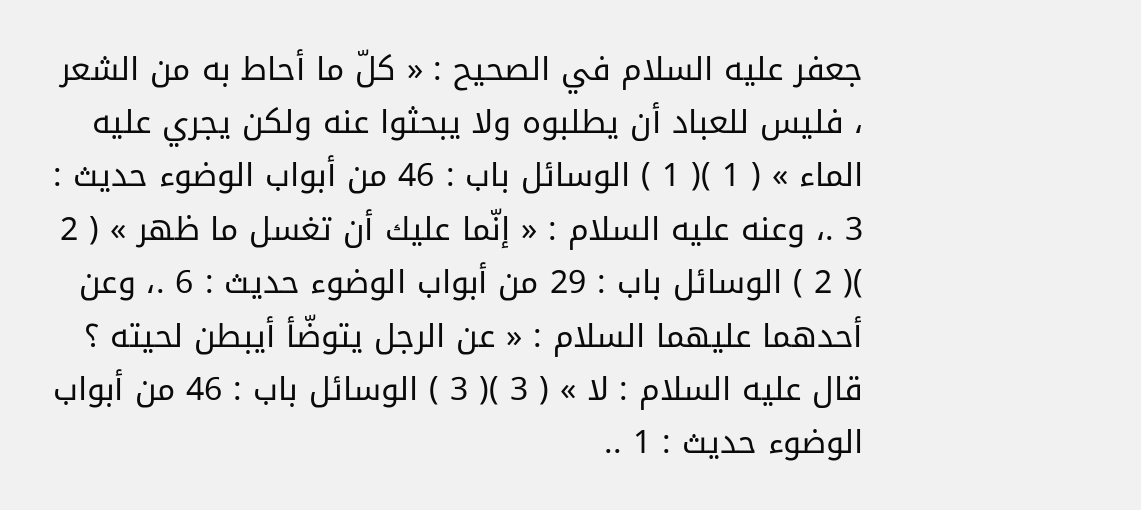جعفر عليه السلام في الصحيح : « كلّ ما أحاط به من الشعر ، فليس للعباد أن يطلبوه ولا يبحثوا عنه ولكن يجري عليه الماء » ( 1 )( 1 ) الوسائل باب : 46 من أبواب الوضوء حديث : 3 .، وعنه عليه السلام : « إنّما عليك أن تغسل ما ظهر » ( 2 )( 2 ) الوسائل باب : 29 من أبواب الوضوء حديث : 6 .، وعن أحدهما عليهما السلام : « عن الرجل يتوضّأ أيبطن لحيته ؟ قال عليه السلام : لا » ( 3 )( 3 ) الوسائل باب : 46 من أبواب الوضوء حديث : 1 ..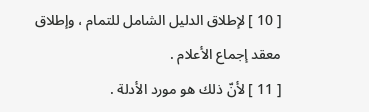[ 10 ] لإطلاق الدليل الشامل للتمام ، وإطلاق معقد إجماع الأعلام .
[ 11 ] لأنّ ذلك هو مورد الأدلة .